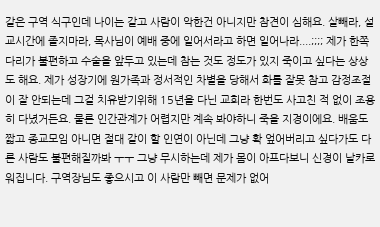같은 구역 식구인데 나이는 같고 사람이 악한건 아니지만 참견이 심해요. 살빼라, 설교시간에 졸지마라, 목사님이 예배 중에 일어서라고 하면 일어나라....;;;; 제가 한쪽 다리가 불편하고 수술을 앞두고 있는데 참는 것도 정도가 있지 죽이고 싶다는 상상도 해요. 제가 성장기에 원가족과 정서적인 차별을 당해서 화를 잘못 참고 감정조절이 잘 안되는데 그걸 치유받기위해 15년을 다닌 교회라 한번도 사고친 적 없이 조용히 다녔거든요. 물론 인간관계가 어렵지만 계속 봐야하니 죽을 지경이에요. 배움도 짧고 종교모임 아니면 절대 같이 할 인연이 아닌데 그냥 확 엎어버리고 싶다가도 다른 사람도 불편해질까봐 ㅜㅜ 그냥 무시하는데 제가 몸이 아프다보니 신경이 날카로워집니다. 구역장님도 좋으시고 이 사람만 빼면 문제가 없어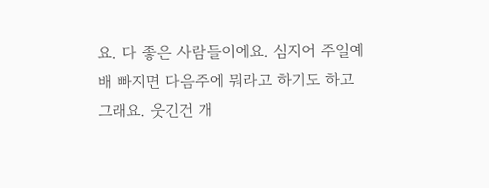요. 다 좋은 사람들이에요. 심지어 주일예배 빠지면 다음주에 뭐라고 하기도 하고 그래요. 웃긴건 개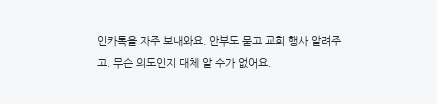인카톡을 자주 보내와요. 안부도 묻고 교회 행사 알려주고. 무슨 의도인지 대체 알 수가 없어요.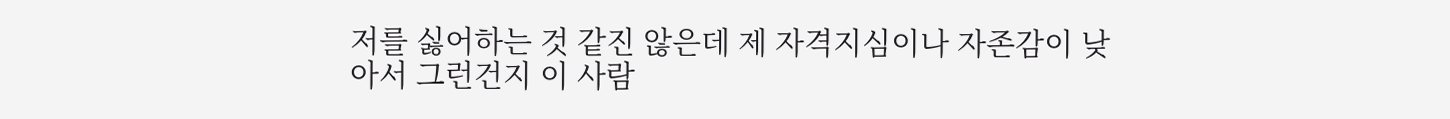저를 싫어하는 것 같진 않은데 제 자격지심이나 자존감이 낮아서 그런건지 이 사람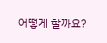어떻게 할까요?